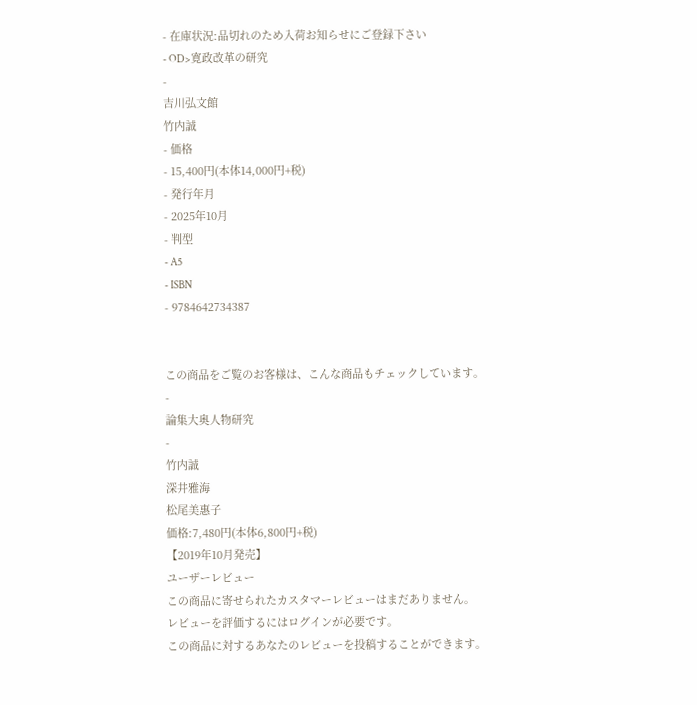- 在庫状況:品切れのため入荷お知らせにご登録下さい
- OD>寛政改革の研究
-
吉川弘文館
竹内誠
- 価格
- 15,400円(本体14,000円+税)
- 発行年月
- 2025年10月
- 判型
- A5
- ISBN
- 9784642734387


この商品をご覧のお客様は、こんな商品もチェックしています。
-
論集大奥人物研究
-
竹内誠
深井雅海
松尾美惠子
価格:7,480円(本体6,800円+税)
【2019年10月発売】
ユーザーレビュー
この商品に寄せられたカスタマーレビューはまだありません。
レビューを評価するにはログインが必要です。
この商品に対するあなたのレビューを投稿することができます。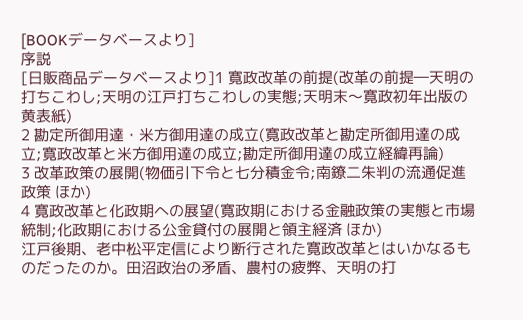[BOOKデータベースより]
序説
[日販商品データベースより]1 寛政改革の前提(改革の前提―天明の打ちこわし;天明の江戸打ちこわしの実態;天明末〜寛政初年出版の黄表紙)
2 勘定所御用達・米方御用達の成立(寛政改革と勘定所御用達の成立;寛政改革と米方御用達の成立;勘定所御用達の成立経緯再論)
3 改革政策の展開(物価引下令と七分積金令;南鐐二朱判の流通促進政策 ほか)
4 寛政改革と化政期への展望(寛政期における金融政策の実態と市場統制;化政期における公金貸付の展開と領主経済 ほか)
江戸後期、老中松平定信により断行された寛政改革とはいかなるものだったのか。田沼政治の矛盾、農村の疲弊、天明の打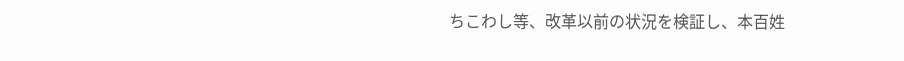ちこわし等、改革以前の状況を検証し、本百姓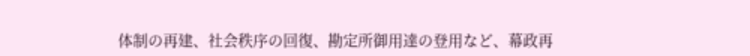体制の再建、社会秩序の回復、勘定所御用達の登用など、幕政再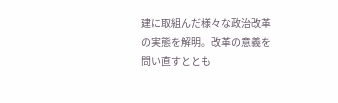建に取組んだ様々な政治改革の実態を解明。改革の意義を問い直すととも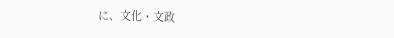に、文化・文政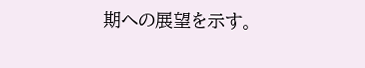期への展望を示す。